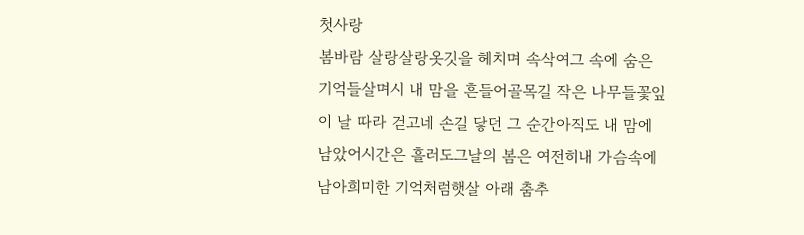첫사랑
봄바람 살랑살랑옷깃을 헤치며 속삭여그 속에 숨은 기억들살며시 내 맘을 흔들어골목길 작은 나무들꽃잎이 날 따라 걷고네 손길 닿던 그 순간아직도 내 맘에 남았어시간은 흘러도그날의 봄은 여전히내 가슴속에 남아희미한 기억처럼햇살 아래 춤추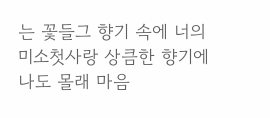는 꽃들그 향기 속에 너의 미소첫사랑 상큼한 향기에나도 몰래 마음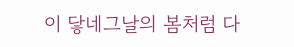이 닿네그날의 봄처럼 다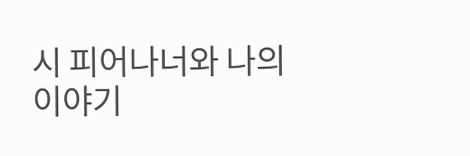시 피어나너와 나의 이야기